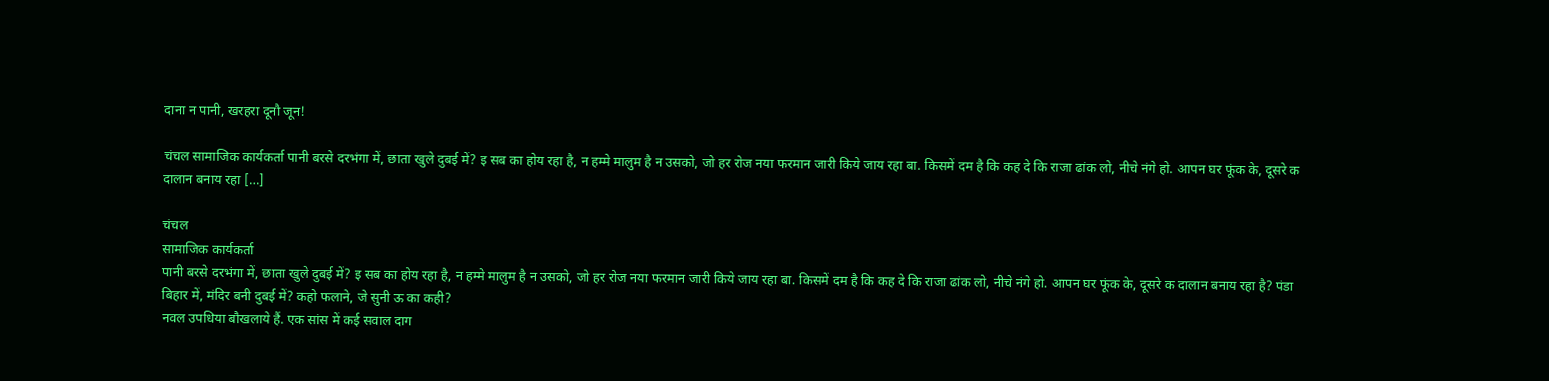दाना न पानी, खरहरा दूनौ जून!

चंचल सामाजिक कार्यकर्ता पानी बरसे दरभंगा में, छाता खुले दुबई में? इ सब का होय रहा है, न हम्मे मालुम है न उसको, जो हर रोज नया फरमान जारी किये जाय रहा बा. किसमें दम है कि कह दे कि राजा ढांक लो, नीचे नंगे हो. आपन घर फूंक के, दूसरे क दालान बनाय रहा […]

चंचल
सामाजिक कार्यकर्ता
पानी बरसे दरभंगा में, छाता खुले दुबई में? इ सब का होय रहा है, न हम्मे मालुम है न उसको, जो हर रोज नया फरमान जारी किये जाय रहा बा. किसमें दम है कि कह दे कि राजा ढांक लो, नीचे नंगे हो. आपन घर फूंक के, दूसरे क दालान बनाय रहा है? पंडा बिहार में, मंदिर बनी दुबई में? कहो फलाने, जे सुनी ऊ का कही?
नवल उपधिया बौखलाये हैं. एक सांस में कई सवाल दाग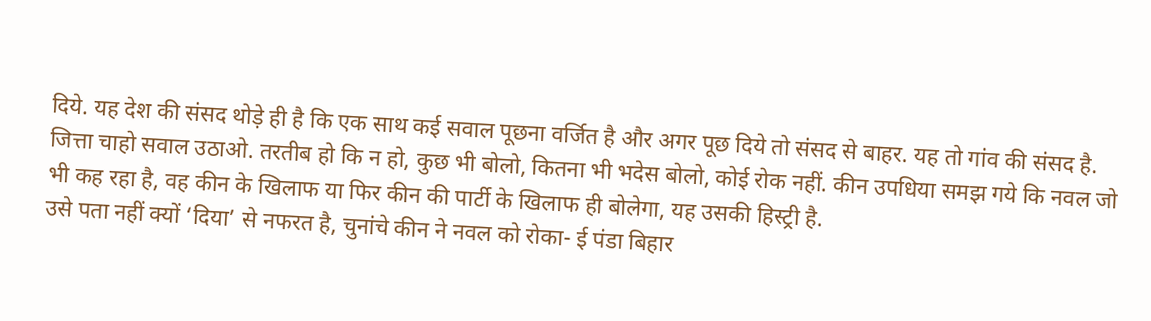दिये. यह देश की संसद थोड़े ही है कि एक साथ कई सवाल पूछना वर्जित है और अगर पूछ दिये तो संसद से बाहर. यह तो गांव की संसद है. जित्ता चाहो सवाल उठाओ. तरतीब हो कि न हो, कुछ भी बोलो, कितना भी भदेस बोलो, कोई रोक नहीं. कीन उपधिया समझ गये कि नवल जो भी कह रहा है, वह कीन के खिलाफ या फिर कीन की पार्टी के खिलाफ ही बोलेगा, यह उसकी हिस्ट्री है.
उसे पता नहीं क्यों ‘दिया’ से नफरत है, चुनांचे कीन ने नवल को रोका- ई पंडा बिहार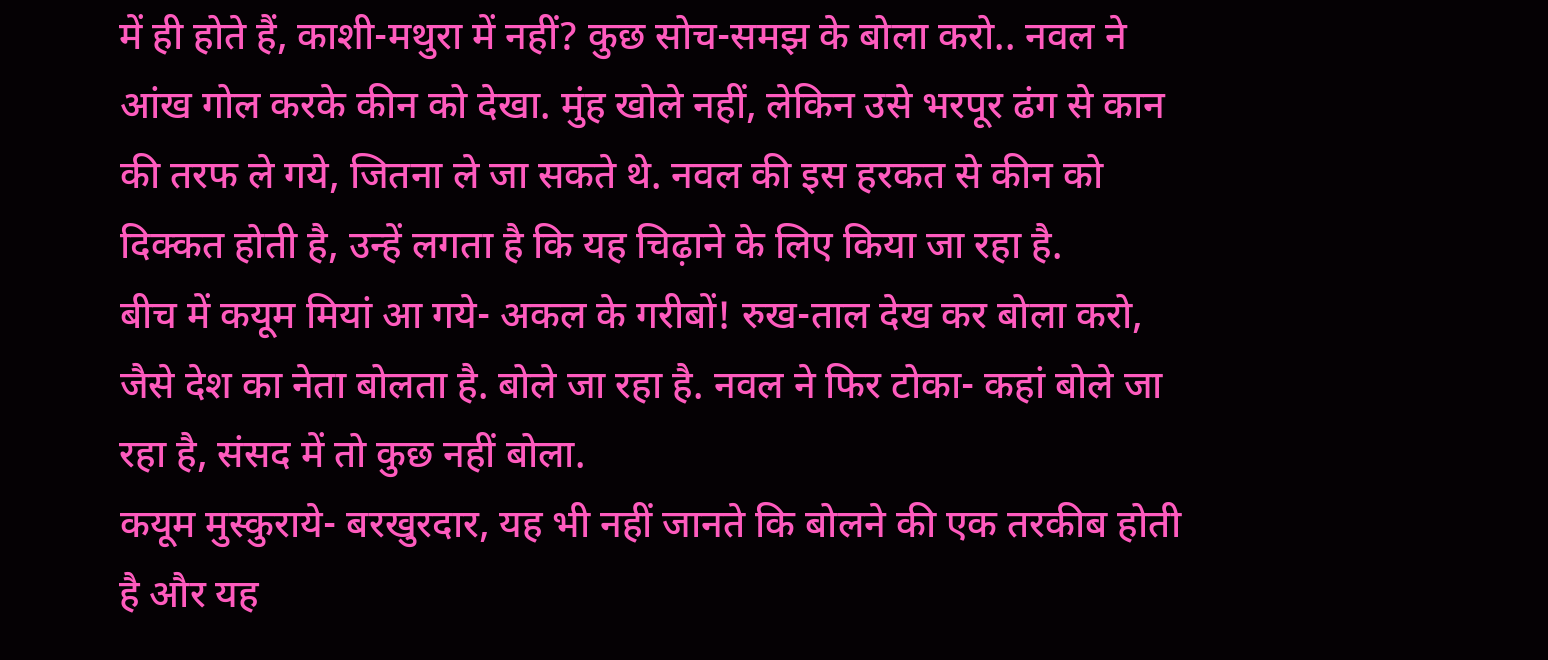में ही होते हैं, काशी-मथुरा में नहीं? कुछ सोच-समझ के बोला करो.. नवल ने आंख गोल करके कीन को देखा. मुंह खोले नहीं, लेकिन उसे भरपूर ढंग से कान की तरफ ले गये, जितना ले जा सकते थे. नवल की इस हरकत से कीन को दिक्कत होती है, उन्हें लगता है कि यह चिढ़ाने के लिए किया जा रहा है.
बीच में कयूम मियां आ गये- अकल के गरीबों! रुख-ताल देख कर बोला करो, जैसे देश का नेता बोलता है. बोले जा रहा है. नवल ने फिर टोका- कहां बोले जा रहा है, संसद में तो कुछ नहीं बोला.
कयूम मुस्कुराये- बरखुरदार, यह भी नहीं जानते कि बोलने की एक तरकीब होती है और यह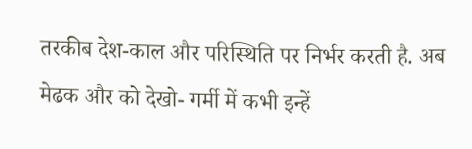तरकीब देश-काल और परिस्थिति पर निर्भर करती है. अब मेढक और को देखो- गर्मी में कभी इन्हें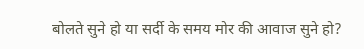बोलते सुने हो या सर्दी के समय मोर की आवाज सुने हो?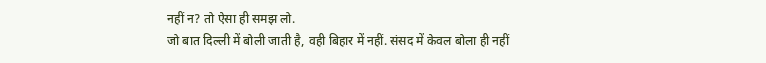नहीं न? तो ऐसा ही समझ लो.
जो बात दिल्ली में बोली जाती है, वही बिहार में नहीं. संसद में केवल बोला ही नहीं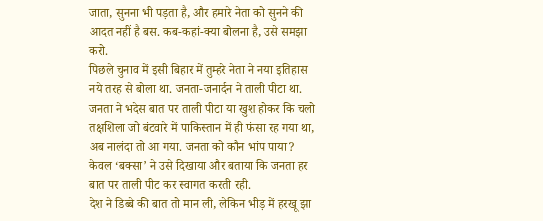जाता, सुनना भी पड़ता है, और हमारे नेता को सुनने की आदत नहीं है बस. कब-कहां-क्या बोलना है, उसे समझा करो.
पिछले चुनाव में इसी बिहार में तुम्हरे नेता ने नया इतिहास नये तरह से बोला था. जनता-जनार्दन ने ताली पीटा था. जनता ने भदेस बात पर ताली पीटा या खुश होकर कि चलो तक्षशिला जो बंटवारे में पाकिस्तान में ही फंसा रह गया था, अब नालंदा तो आ गया. जनता को कौन भांप पाया? केवल ‘बक्सा’ ने उसे दिखाया और बताया कि जनता हर बात पर ताली पीट कर स्वागत करती रही.
देश ने डिब्बे की बात तो मान ली, लेकिन भीड़ में हरखू झा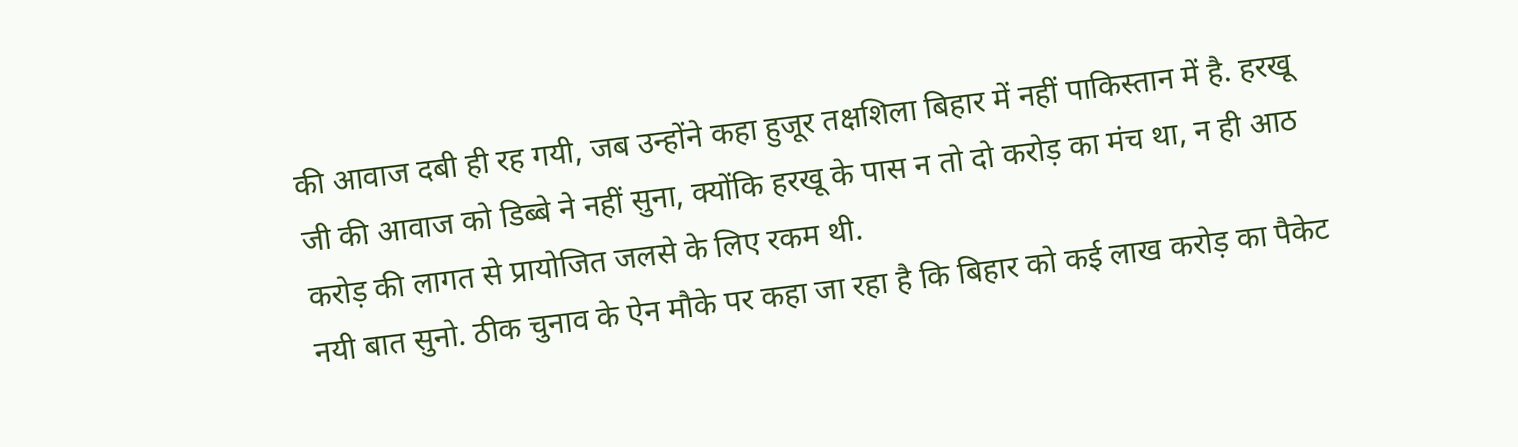की आवाज दबी ही रह गयी, जब उन्होंने कहा हुजूर तक्षशिला बिहार में नहीं पाकिस्तान में है. हरखू जी की आवाज को डिब्बे ने नहीं सुना, क्योंकि हरखू के पास न तो दो करोड़ का मंच था, न ही आठ करोड़ की लागत से प्रायोजित जलसे के लिए रकम थी.
नयी बात सुनो. ठीक चुनाव के ऐन मौके पर कहा जा रहा है कि बिहार को कई लाख करोड़ का पैकेट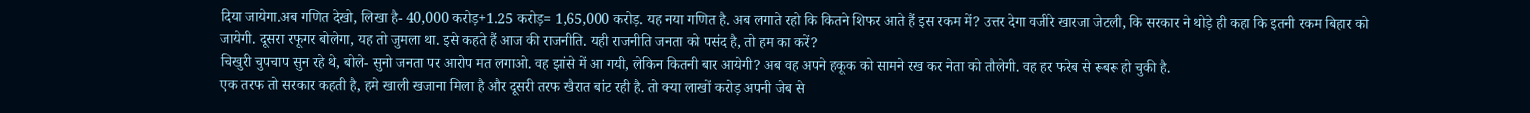दिया जायेगा.अब गणित देखो, लिखा है- 40,000 करोड़+1.25 करोड़= 1,65,000 करोड़. यह नया गणित है. अब लगाते रहो कि कितने शिफर आते हैं इस रकम में? उत्तर देगा वजीरे खारजा जेटली, कि सरकार ने थोड़े ही कहा कि इतनी रकम बिहार को जायेगी. दूसरा रफूगर बोलेगा, यह तो जुमला था. इसे कहते हैं आज की राजनीति. यही राजनीति जनता को पसंद है, तो हम का करें?
चिखुरी चुपचाप सुन रहे थे, बोले- सुनो जनता पर आरोप मत लगाओ. वह झांसे में आ गयी, लेकिन कितनी बार आयेगी? अब वह अपने हकूक को सामने रख कर नेता को तौलेगी. वह हर फरेब से रूबरू हो चुकी है.
एक तरफ तो सरकार कहती है, हमे खाली खजाना मिला है और दूसरी तरफ खैरात बांट रही है. तो क्या लाखों करोड़ अपनी जेब से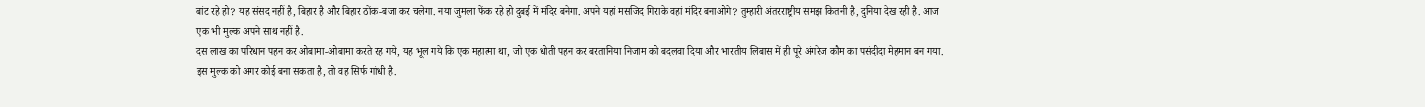बांट रहे हो? यह संसद नहीं है, बिहार है और बिहार ठोंक-बजा कर चलेगा. नया जुमला फेंक रहे हो दुबई में मंदिर बनेगा. अपने यहां मसजिद गिराके वहां मंदिर बनाओगे? तुम्हारी अंतरराष्ट्रीय समझ कितनी है, दुनिया देख रही है. आज एक भी मुल्क अपने साथ नहीं है.
दस लाख का परिधान पहन कर ओबामा-ओबामा करते रह गये, यह भूल गये कि एक महात्मा था, जो एक धोती पहन कर बरतानिया निजाम को बदलवा दिया और भारतीय लिबास में ही पूरे अंगरेज कौम का पसंदीदा मेहमान बन गया. इस मुल्क को अगर कोई बना सकता है, तो वह सिर्फ गांधी है.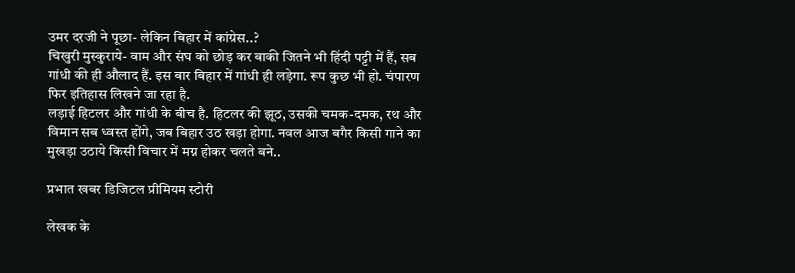उमर दरजी ने पूछा- लेकिन बिहार में कांग्रेस..?
चिखुरी मुस्कुराये- वाम और संघ को छोड़ कर बाकी जितने भी हिंदी पट्टी में हैं, सब गांधी की ही औलाद हैं. इस बार बिहार में गांधी ही लड़ेगा. रूप कुछ भी हो. चंपारण फिर इतिहास लिखने जा रहा है.
लड़ाई हिटलर और गांधी के बीच है. हिटलर की झूठ, उसकी चमक-दमक, रथ और विमान सब ध्वस्त होंगे, जब बिहार उठ खड़ा होगा. नवल आज बगैर किसी गाने का मुखड़ा उठाये किसी विचार में मग्न होकर चलते बने..

प्रभात खबर डिजिटल प्रीमियम स्टोरी

लेखक के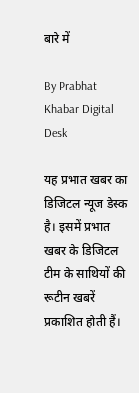बारे में

By Prabhat Khabar Digital Desk

यह प्रभात खबर का डिजिटल न्यूज डेस्क है। इसमें प्रभात खबर के डिजिटल टीम के साथियों की रूटीन खबरें प्रकाशित होती हैं।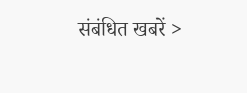संबंधित खबरें >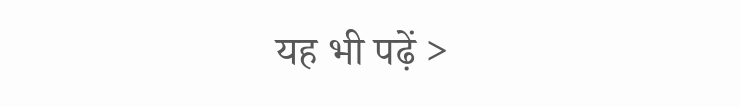यह भी पढ़ें >